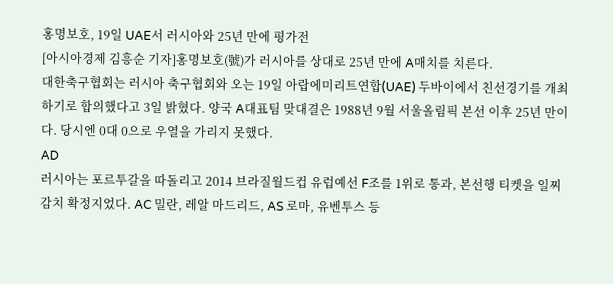홍명보호, 19일 UAE서 러시아와 25년 만에 평가전
[아시아경제 김흥순 기자]홍명보호(號)가 러시아를 상대로 25년 만에 A매치를 치른다.
대한축구협회는 러시아 축구협회와 오는 19일 아랍에미리트연합(UAE) 두바이에서 친선경기를 개최하기로 합의했다고 3일 밝혔다. 양국 A대표팀 맞대결은 1988년 9월 서울올림픽 본선 이후 25년 만이다. 당시엔 0대 0으로 우열을 가리지 못했다.
AD
러시아는 포르투갈을 따돌리고 2014 브라질월드컵 유럽예선 F조를 1위로 통과, 본선행 티켓을 일찌감치 확정지었다. AC 밀란, 레알 마드리드, AS 로마, 유벤투스 등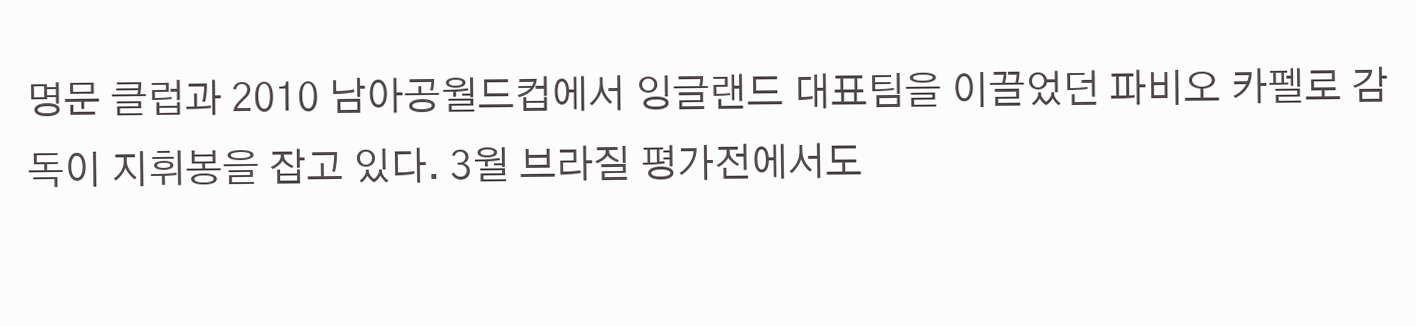명문 클럽과 2010 남아공월드컵에서 잉글랜드 대표팀을 이끌었던 파비오 카펠로 감독이 지휘봉을 잡고 있다. 3월 브라질 평가전에서도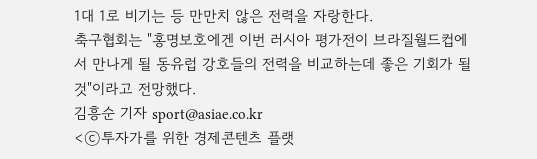1대 1로 비기는 등 만만치 않은 전력을 자랑한다.
축구협회는 "홍명보호에겐 이번 러시아 평가전이 브라질월드컵에서 만나게 될 동유럽 강호들의 전력을 비교하는데 좋은 기회가 될 것"이라고 전망했다.
김흥순 기자 sport@asiae.co.kr
<ⓒ투자가를 위한 경제콘텐츠 플랫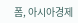폼, 아시아경제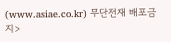(www.asiae.co.kr) 무단전재 배포금지>